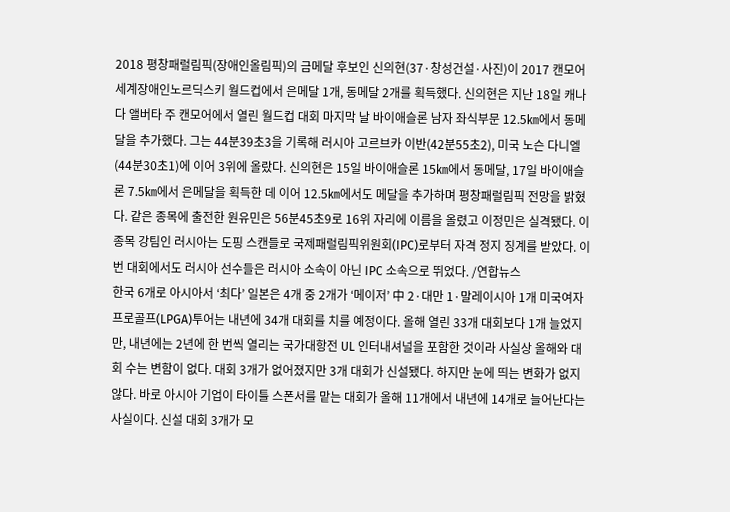2018 평창패럴림픽(장애인올림픽)의 금메달 후보인 신의현(37·창성건설·사진)이 2017 캔모어 세계장애인노르딕스키 월드컵에서 은메달 1개, 동메달 2개를 획득했다. 신의현은 지난 18일 캐나다 앨버타 주 캔모어에서 열린 월드컵 대회 마지막 날 바이애슬론 남자 좌식부문 12.5㎞에서 동메달을 추가했다. 그는 44분39초3을 기록해 러시아 고르브카 이반(42분55초2), 미국 노슨 다니엘(44분30초1)에 이어 3위에 올랐다. 신의현은 15일 바이애슬론 15㎞에서 동메달, 17일 바이애슬론 7.5㎞에서 은메달을 획득한 데 이어 12.5㎞에서도 메달을 추가하며 평창패럴림픽 전망을 밝혔다. 같은 종목에 출전한 원유민은 56분45초9로 16위 자리에 이름을 올렸고 이정민은 실격됐다. 이 종목 강팀인 러시아는 도핑 스캔들로 국제패럴림픽위원회(IPC)로부터 자격 정지 징계를 받았다. 이번 대회에서도 러시아 선수들은 러시아 소속이 아닌 IPC 소속으로 뛰었다. /연합뉴스
한국 6개로 아시아서 ‘최다’ 일본은 4개 중 2개가 ‘메이저’ 中 2·대만 1·말레이시아 1개 미국여자프로골프(LPGA)투어는 내년에 34개 대회를 치를 예정이다. 올해 열린 33개 대회보다 1개 늘었지만, 내년에는 2년에 한 번씩 열리는 국가대항전 UL 인터내셔널을 포함한 것이라 사실상 올해와 대회 수는 변함이 없다. 대회 3개가 없어졌지만 3개 대회가 신설됐다. 하지만 눈에 띄는 변화가 없지 않다. 바로 아시아 기업이 타이틀 스폰서를 맡는 대회가 올해 11개에서 내년에 14개로 늘어난다는 사실이다. 신설 대회 3개가 모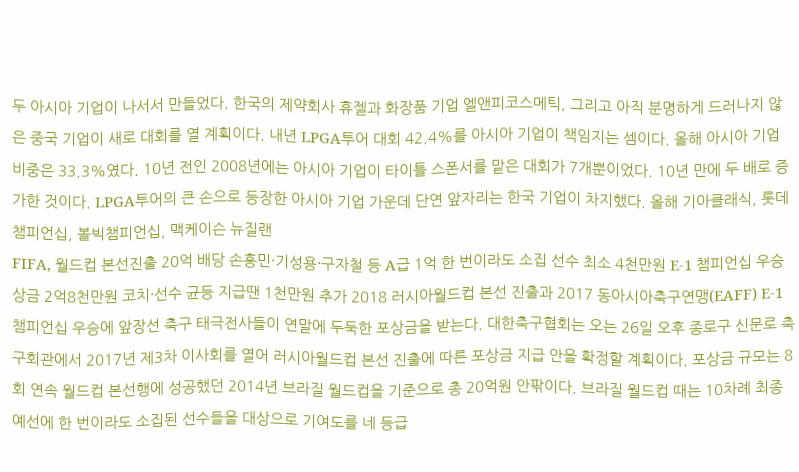두 아시아 기업이 나서서 만들었다. 한국의 제약회사 휴젤과 화장품 기업 엘앤피코스메틱, 그리고 아직 분명하게 드러나지 않은 중국 기업이 새로 대회를 열 계획이다. 내년 LPGA투어 대회 42.4%를 아시아 기업이 책임지는 셈이다. 올해 아시아 기업 비중은 33.3%였다. 10년 전인 2008년에는 아시아 기업이 타이틀 스폰서를 맡은 대회가 7개뿐이었다. 10년 만에 두 배로 증가한 것이다. LPGA투어의 큰 손으로 등장한 아시아 기업 가운데 단연 앞자리는 한국 기업이 차지했다. 올해 기아클래식, 롯데챔피언십, 볼빅챔피언십, 맥케이슨 뉴질랜
FIFA, 월드컵 본선진출 20억 배당 손흥민·기성용·구자철 등 A급 1억 한 번이라도 소집 선수 최소 4천만원 E-1 챔피언십 우승 상금 2억8천만원 코치·선수 균등 지급땐 1천만원 추가 2018 러시아월드컵 본선 진출과 2017 동아시아축구연맹(EAFF) E-1 챔피언십 우승에 앞장선 축구 태극전사들이 연말에 두둑한 포상금을 받는다. 대한축구협회는 오는 26일 오후 종로구 신문로 축구회관에서 2017년 제3차 이사회를 열어 러시아월드컵 본선 진출에 따른 포상금 지급 안을 확정할 계획이다. 포상금 규모는 8회 연속 월드컵 본선행에 성공했던 2014년 브라질 월드컵을 기준으로 총 20억원 안팎이다. 브라질 월드컵 때는 10차례 최종예선에 한 번이라도 소집된 선수들을 대상으로 기여도를 네 등급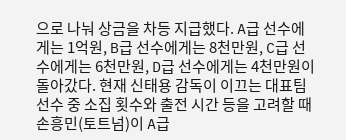으로 나눠 상금을 차등 지급했다. A급 선수에게는 1억원, B급 선수에게는 8천만원, C급 선수에게는 6천만원, D급 선수에게는 4천만원이 돌아갔다. 현재 신태용 감독이 이끄는 대표팀 선수 중 소집 횟수와 출전 시간 등을 고려할 때 손흥민(토트넘)이 A급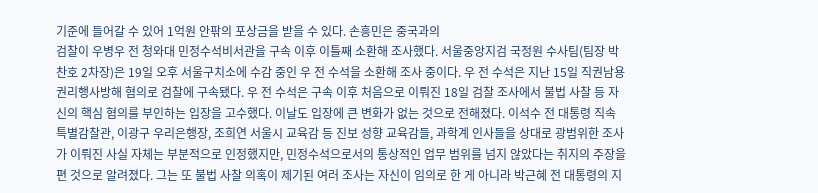기준에 들어갈 수 있어 1억원 안팎의 포상금을 받을 수 있다. 손흥민은 중국과의
검찰이 우병우 전 청와대 민정수석비서관을 구속 이후 이틀째 소환해 조사했다. 서울중앙지검 국정원 수사팀(팀장 박찬호 2차장)은 19일 오후 서울구치소에 수감 중인 우 전 수석을 소환해 조사 중이다. 우 전 수석은 지난 15일 직권남용 권리행사방해 혐의로 검찰에 구속됐다. 우 전 수석은 구속 이후 처음으로 이뤄진 18일 검찰 조사에서 불법 사찰 등 자신의 핵심 혐의를 부인하는 입장을 고수했다. 이날도 입장에 큰 변화가 없는 것으로 전해졌다. 이석수 전 대통령 직속 특별감찰관, 이광구 우리은행장, 조희연 서울시 교육감 등 진보 성향 교육감들, 과학계 인사들을 상대로 광범위한 조사가 이뤄진 사실 자체는 부분적으로 인정했지만, 민정수석으로서의 통상적인 업무 범위를 넘지 않았다는 취지의 주장을 편 것으로 알려졌다. 그는 또 불법 사찰 의혹이 제기된 여러 조사는 자신이 임의로 한 게 아니라 박근혜 전 대통령의 지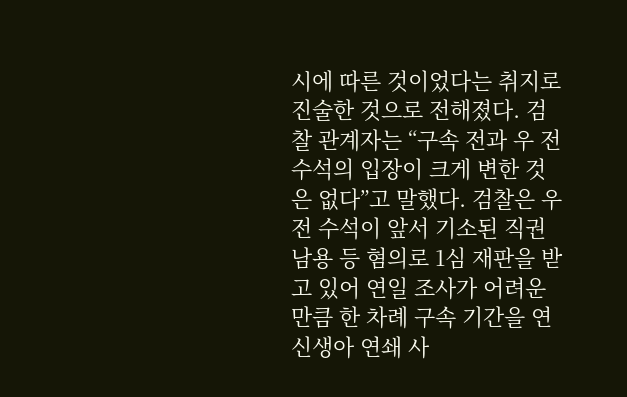시에 따른 것이었다는 취지로 진술한 것으로 전해졌다. 검찰 관계자는 “구속 전과 우 전 수석의 입장이 크게 변한 것은 없다”고 말했다. 검찰은 우 전 수석이 앞서 기소된 직권남용 등 혐의로 1심 재판을 받고 있어 연일 조사가 어려운 만큼 한 차례 구속 기간을 연
신생아 연쇄 사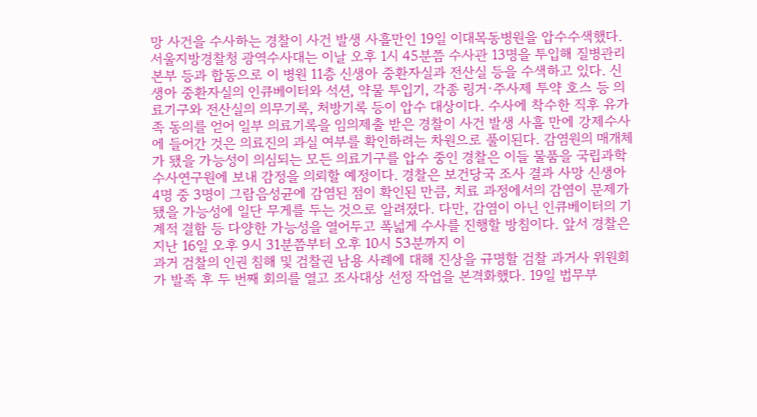망 사건을 수사하는 경찰이 사건 발생 사흘만인 19일 이대목동병원을 압수수색했다. 서울지방경찰청 광역수사대는 이날 오후 1시 45분쯤 수사관 13명을 투입해 질병관리본부 등과 합동으로 이 병원 11층 신생아 중환자실과 전산실 등을 수색하고 있다. 신생아 중환자실의 인큐베이터와 석션, 약물 투입기, 각종 링거·주사제 투약 호스 등 의료기구와 전산실의 의무기록, 처방기록 등이 압수 대상이다. 수사에 착수한 직후 유가족 동의를 얻어 일부 의료기록을 임의제출 받은 경찰이 사건 발생 사흘 만에 강제수사에 들어간 것은 의료진의 과실 여부를 확인하려는 차원으로 풀이된다. 감염원의 매개체가 됐을 가능성이 의심되는 모든 의료기구를 압수 중인 경찰은 이들 물품을 국립과학수사연구원에 보내 감정을 의뢰할 예정이다. 경찰은 보건당국 조사 결과 사망 신생아 4명 중 3명이 그람음성균에 감염된 점이 확인된 만큼, 치료 과정에서의 감염이 문제가 됐을 가능성에 일단 무게를 두는 것으로 알려졌다. 다만, 감염이 아닌 인큐베이터의 기계적 결함 등 다양한 가능성을 열어두고 폭넓게 수사를 진행할 방침이다. 앞서 경찰은 지난 16일 오후 9시 31분쯤부터 오후 10시 53분까지 이
과거 검찰의 인권 침해 및 검찰권 남용 사례에 대해 진상을 규명할 검찰 과거사 위원회가 발족 후 두 번째 회의를 열고 조사대상 선정 작업을 본격화했다. 19일 법무부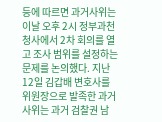등에 따르면 과거사위는 이날 오후 2시 정부과천청사에서 2차 회의를 열고 조사 범위를 설정하는 문제를 논의했다. 지난 12일 김갑배 변호사를 위원장으로 발족한 과거사위는 과거 검찰권 남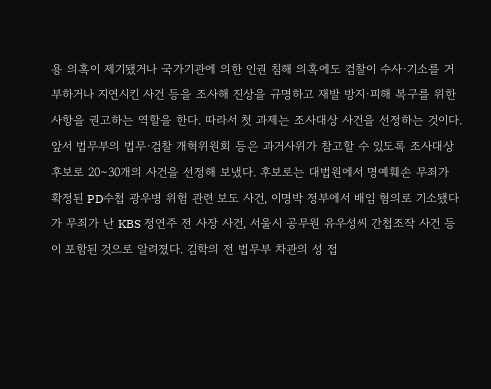용 의혹이 제기됐거나 국가기관에 의한 인권 침해 의혹에도 검찰이 수사·기소를 거부하거나 지연시킨 사건 등을 조사해 진상을 규명하고 재발 방지·피해 복구를 위한 사항을 권고하는 역할을 한다. 따라서 첫 과제는 조사대상 사건을 선정하는 것이다. 앞서 법무부의 법무·검찰 개혁위원회 등은 과거사위가 참고할 수 있도록 조사대상 후보로 20∼30개의 사건을 선정해 보냈다. 후보로는 대법원에서 명예훼손 무죄가 확정된 PD수첩 광우병 위험 관련 보도 사건, 이명박 정부에서 배임 혐의로 기소됐다가 무죄가 난 KBS 정연주 전 사장 사건, 서울시 공무원 유우성씨 간첩조작 사건 등이 포함된 것으로 알려졌다. 김학의 전 법무부 차관의 성 접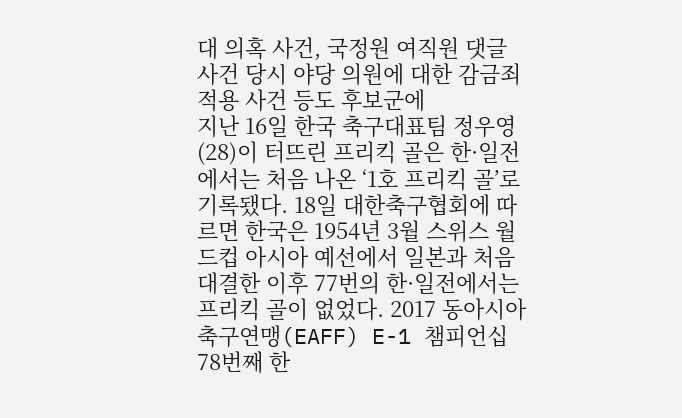대 의혹 사건, 국정원 여직원 댓글 사건 당시 야당 의원에 대한 감금죄 적용 사건 등도 후보군에
지난 16일 한국 축구대표팀 정우영(28)이 터뜨린 프리킥 골은 한·일전에서는 처음 나온 ‘1호 프리킥 골’로 기록됐다. 18일 대한축구협회에 따르면 한국은 1954년 3월 스위스 월드컵 아시아 예선에서 일본과 처음 대결한 이후 77번의 한·일전에서는 프리킥 골이 없었다. 2017 동아시아축구연맹(EAFF) E-1 챔피언십 78번째 한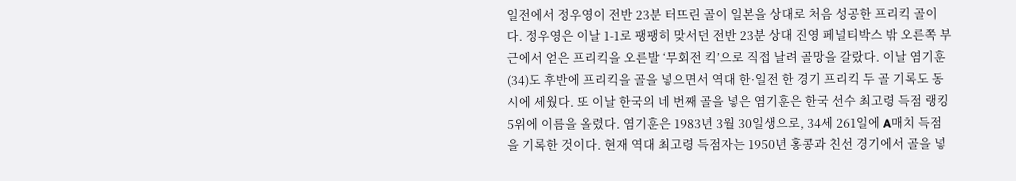일전에서 정우영이 전반 23분 터뜨린 골이 일본을 상대로 처음 성공한 프리킥 골이다. 정우영은 이날 1-1로 팽팽히 맞서던 전반 23분 상대 진영 페널티박스 밖 오른쪽 부근에서 얻은 프리킥을 오른발 ‘무회전 킥’으로 직접 날려 골망을 갈랐다. 이날 염기훈(34)도 후반에 프리킥을 골을 넣으면서 역대 한·일전 한 경기 프리킥 두 골 기록도 동시에 세웠다. 또 이날 한국의 네 번째 골을 넣은 염기훈은 한국 선수 최고령 득점 랭킹 5위에 이름을 올렸다. 염기훈은 1983년 3월 30일생으로, 34세 261일에 A매치 득점을 기록한 것이다. 현재 역대 최고령 득점자는 1950년 홍콩과 친선 경기에서 골을 넣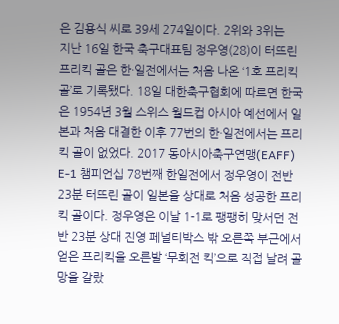은 김용식 씨로 39세 274일이다. 2위와 3위는
지난 16일 한국 축구대표팀 정우영(28)이 터뜨린 프리킥 골은 한·일전에서는 처음 나온 ‘1호 프리킥 골’로 기록됐다. 18일 대한축구협회에 따르면 한국은 1954년 3월 스위스 월드컵 아시아 예선에서 일본과 처음 대결한 이후 77번의 한·일전에서는 프리킥 골이 없었다. 2017 동아시아축구연맹(EAFF) E-1 챔피언십 78번째 한일전에서 정우영이 전반 23분 터뜨린 골이 일본을 상대로 처음 성공한 프리킥 골이다. 정우영은 이날 1-1로 팽팽히 맞서던 전반 23분 상대 진영 페널티박스 밖 오른쪽 부근에서 얻은 프리킥을 오른발 ‘무회전 킥’으로 직접 날려 골망을 갈랐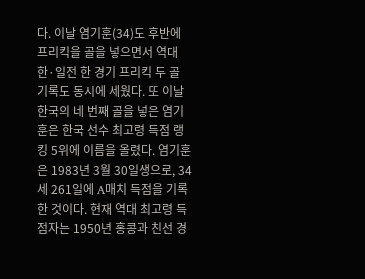다. 이날 염기훈(34)도 후반에 프리킥을 골을 넣으면서 역대 한·일전 한 경기 프리킥 두 골 기록도 동시에 세웠다. 또 이날 한국의 네 번째 골을 넣은 염기훈은 한국 선수 최고령 득점 랭킹 5위에 이름을 올렸다. 염기훈은 1983년 3월 30일생으로, 34세 261일에 A매치 득점을 기록한 것이다. 현재 역대 최고령 득점자는 1950년 홍콩과 친선 경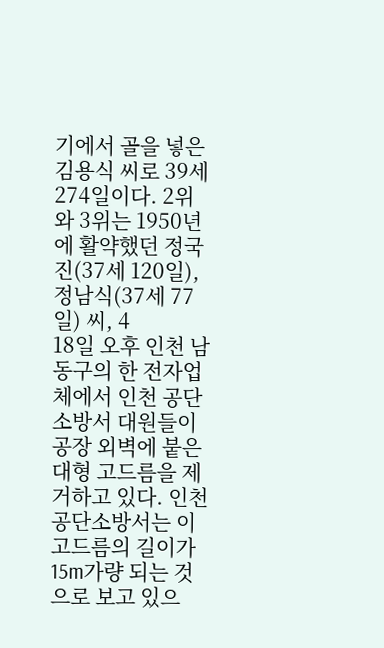기에서 골을 넣은 김용식 씨로 39세 274일이다. 2위와 3위는 1950년에 활약했던 정국진(37세 120일), 정남식(37세 77일) 씨, 4
18일 오후 인천 남동구의 한 전자업체에서 인천 공단소방서 대원들이 공장 외벽에 붙은 대형 고드름을 제거하고 있다. 인천 공단소방서는 이 고드름의 길이가 15m가량 되는 것으로 보고 있으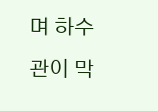며 하수관이 막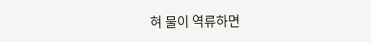혀 물이 역류하면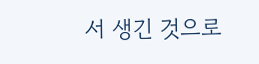서 생긴 것으로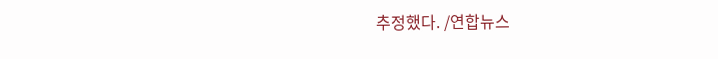추정했다. /연합뉴스